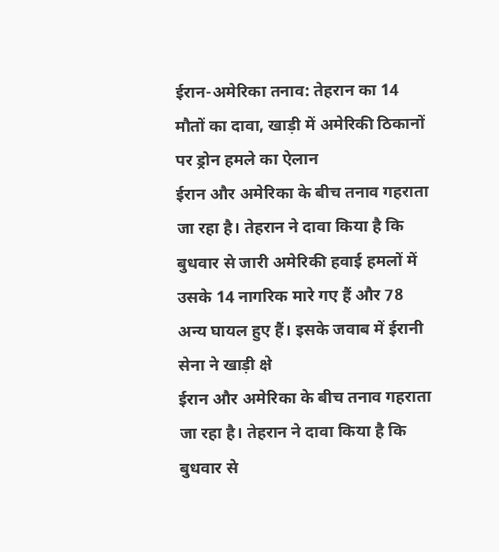ईरान-अमेरिका तनाव: तेहरान का 14 मौतों का दावा, खाड़ी में अमेरिकी ठिकानों पर ड्रोन हमले का ऐलान
ईरान और अमेरिका के बीच तनाव गहराता जा रहा है। तेहरान ने दावा किया है कि बुधवार से जारी अमेरिकी हवाई हमलों में उसके 14 नागरिक मारे गए हैं और 78 अन्य घायल हुए हैं। इसके जवाब में ईरानी सेना ने खाड़ी क्षे
ईरान और अमेरिका के बीच तनाव गहराता जा रहा है। तेहरान ने दावा किया है कि बुधवार से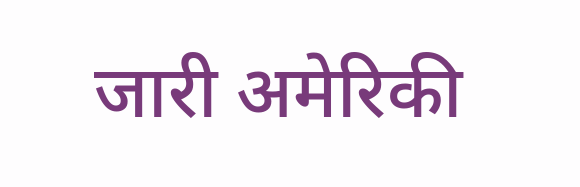जारी अमेरिकी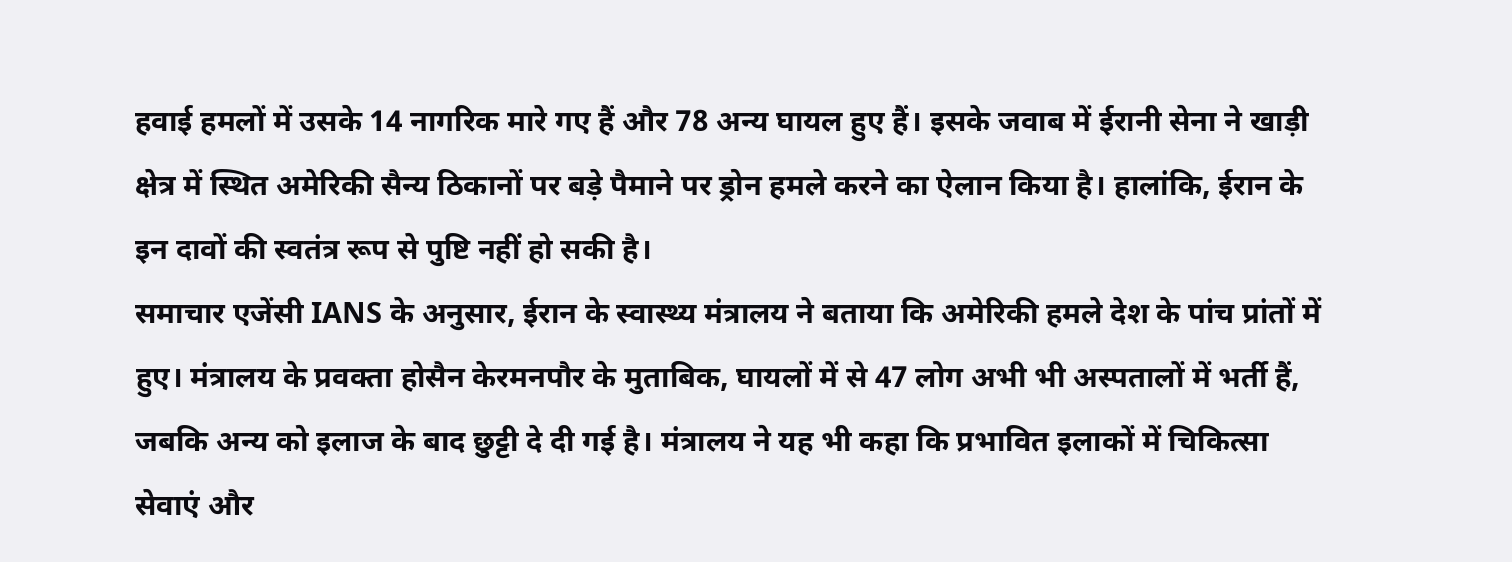हवाई हमलों में उसके 14 नागरिक मारे गए हैं और 78 अन्य घायल हुए हैं। इसके जवाब में ईरानी सेना ने खाड़ी क्षेत्र में स्थित अमेरिकी सैन्य ठिकानों पर बड़े पैमाने पर ड्रोन हमले करने का ऐलान किया है। हालांकि, ईरान के इन दावों की स्वतंत्र रूप से पुष्टि नहीं हो सकी है।
समाचार एजेंसी IANS के अनुसार, ईरान के स्वास्थ्य मंत्रालय ने बताया कि अमेरिकी हमले देश के पांच प्रांतों में हुए। मंत्रालय के प्रवक्ता होसैन केरमनपौर के मुताबिक, घायलों में से 47 लोग अभी भी अस्पतालों में भर्ती हैं, जबकि अन्य को इलाज के बाद छुट्टी दे दी गई है। मंत्रालय ने यह भी कहा कि प्रभावित इलाकों में चिकित्सा सेवाएं और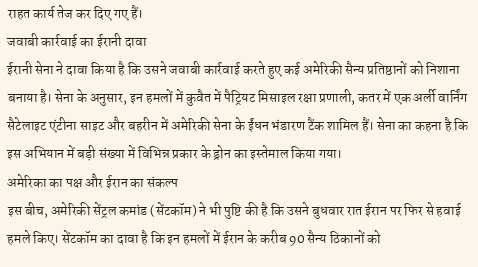राहत कार्य तेज कर दिए गए हैं।
जवाबी कार्रवाई का ईरानी दावा
ईरानी सेना ने दावा किया है कि उसने जवाबी कार्रवाई करते हुए कई अमेरिकी सैन्य प्रतिष्ठानों को निशाना बनाया है। सेना के अनुसार, इन हमलों में कुवैत में पैट्रियट मिसाइल रक्षा प्रणाली, कतर में एक अर्ली वार्निंग सैटेलाइट एंटीना साइट और बहरीन में अमेरिकी सेना के ईंधन भंडारण टैंक शामिल हैं। सेना का कहना है कि इस अभियान में बड़ी संख्या में विभिन्न प्रकार के ड्रोन का इस्तेमाल किया गया।
अमेरिका का पक्ष और ईरान का संकल्प
इस बीच, अमेरिकी सेंट्रल कमांड (सेंटकॉम) ने भी पुष्टि की है कि उसने बुधवार रात ईरान पर फिर से हवाई हमले किए। सेंटकॉम का दावा है कि इन हमलों में ईरान के करीब 90 सैन्य ठिकानों को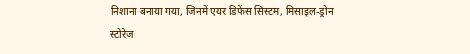निशाना बनाया गया, जिनमें एयर डिफेंस सिस्टम, मिसाइल-ड्रोन स्टोरेज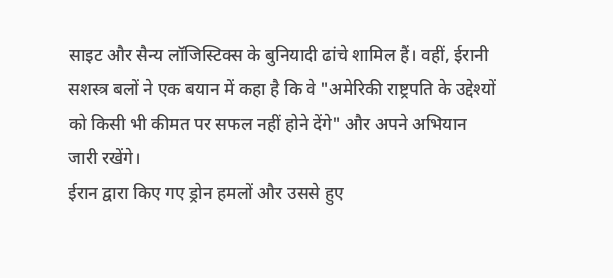साइट और सैन्य लॉजिस्टिक्स के बुनियादी ढांचे शामिल हैं। वहीं, ईरानी सशस्त्र बलों ने एक बयान में कहा है कि वे "अमेरिकी राष्ट्रपति के उद्देश्यों को किसी भी कीमत पर सफल नहीं होने देंगे" और अपने अभियान जारी रखेंगे।
ईरान द्वारा किए गए ड्रोन हमलों और उससे हुए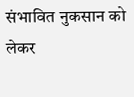संभावित नुकसान को लेकर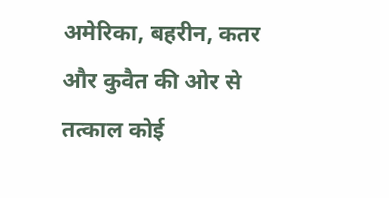अमेरिका, बहरीन, कतर और कुवैत की ओर से तत्काल कोई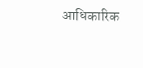आधिकारिक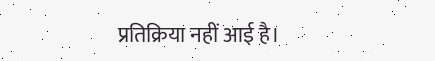प्रतिक्रिया नहीं आई है।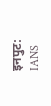इनपुट: IANS